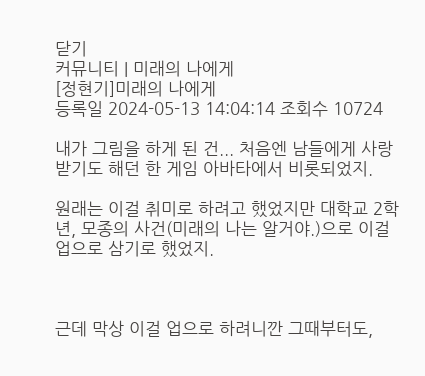닫기
커뮤니티 | 미래의 나에게
[정현기]미래의 나에게
등록일 2024-05-13 14:04:14 조회수 10724

내가 그림을 하게 된 건... 처음엔 남들에게 사랑 받기도 해던 한 게임 아바타에서 비롯되었지.

원래는 이걸 취미로 하려고 했었지만 대학교 2학년, 모종의 사건(미래의 나는 알거야.)으로 이걸 업으로 삼기로 했었지.



근데 막상 이걸 업으로 하려니깐 그때부터도,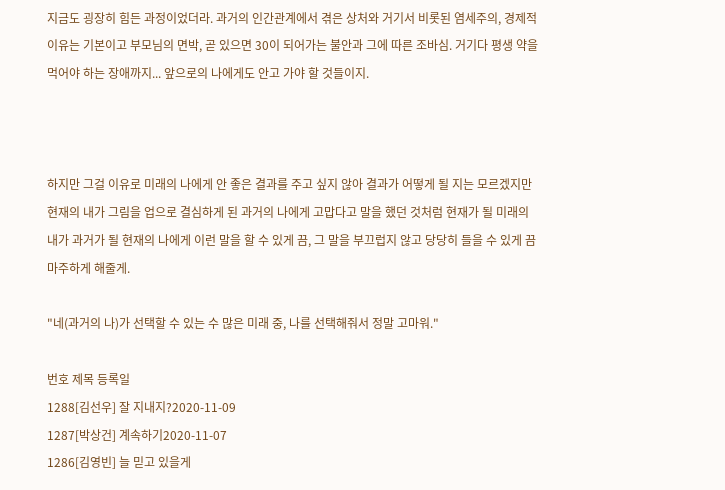지금도 굉장히 힘든 과정이었더라. 과거의 인간관계에서 겪은 상처와 거기서 비롯된 염세주의, 경제적 이유는 기본이고 부모님의 면박, 곧 있으면 30이 되어가는 불안과 그에 따른 조바심. 거기다 평생 약을 먹어야 하는 장애까지... 앞으로의 나에게도 안고 가야 할 것들이지.



하지만 그걸 이유로 미래의 나에게 안 좋은 결과를 주고 싶지 않아 결과가 어떻게 될 지는 모르겠지만 현재의 내가 그림을 업으로 결심하게 된 과거의 나에게 고맙다고 말을 했던 것처럼 현재가 될 미래의 내가 과거가 될 현재의 나에게 이런 말을 할 수 있게 끔, 그 말을 부끄럽지 않고 당당히 들을 수 있게 끔 마주하게 해줄게.

"네(과거의 나)가 선택할 수 있는 수 많은 미래 중, 나를 선택해줘서 정말 고마워."

번호 제목 등록일
1288[김선우] 잘 지내지?2020-11-09
1287[박상건] 계속하기2020-11-07
1286[김영빈] 늘 믿고 있을게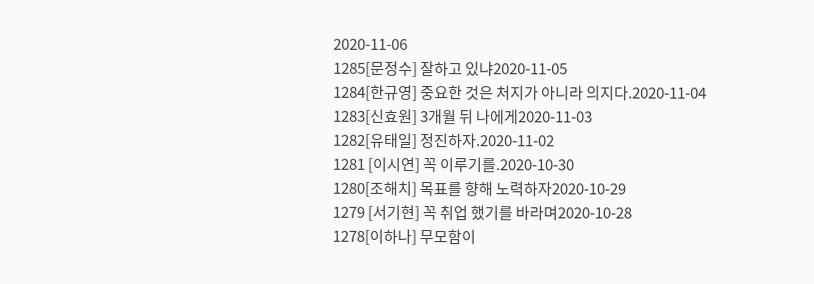2020-11-06
1285[문정수] 잘하고 있냐2020-11-05
1284[한규영] 중요한 것은 처지가 아니라 의지다.2020-11-04
1283[신효원] 3개월 뒤 나에게2020-11-03
1282[유태일] 정진하자.2020-11-02
1281 [이시연] 꼭 이루기를.2020-10-30
1280[조해치] 목표를 향해 노력하자2020-10-29
1279 [서기현] 꼭 취업 했기를 바라며2020-10-28
1278[이하나] 무모함이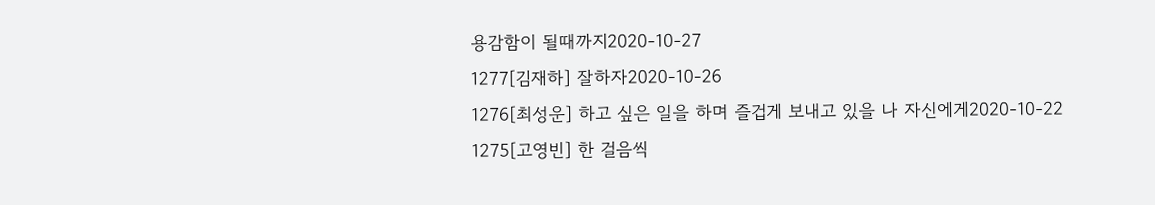용감함이 될때까지2020-10-27
1277[김재하] 잘하자2020-10-26
1276[최성운] 하고 싶은 일을 하며 즐겁게 보내고 있을 나 자신에게2020-10-22
1275[고영빈] 한 걸음씩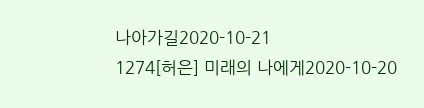나아가길2020-10-21
1274[허은] 미래의 나에게2020-10-20